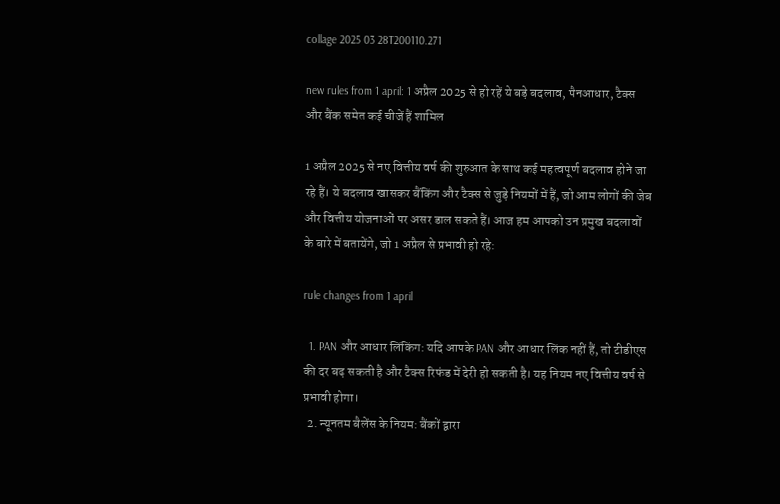collage 2025 03 28T200110.271

new rules from 1 april: 1 अप्रैल 2025 से हो रहें ये बड़े बदलाव, पैनआधार, टैक्स और बैंक समेत कई चीजें हैं शामिल

1 अप्रैल 2025 से नए वित्तीय वर्ष की शुरुआत के साथ कई महत्वपूर्ण बदलाव होने जा रहे हैं। ये बदलाव खासकर बैंकिंग और टैक्स से जुड़े नियमों में हैं, जो आम लोगों की जेब और वित्तीय योजनाओं पर असर डाल सकते हैं। आज हम आपको उन प्रमुख बदलावों के बारे में बतायेंगे, जो 1 अप्रैल से प्रभावी हो रहे:

rule changes from 1 april

  1. PAN और आधार लिंकिंग: यदि आपके PAN और आधार लिंक नहीं हैं, तो टीडीएस की दर बढ़ सकती है और टैक्स रिफंड में देरी हो सकती है। यह नियम नए वित्तीय वर्ष से प्रभावी होगा।
  2. न्यूनतम बैलेंस के नियम: बैंकों द्वारा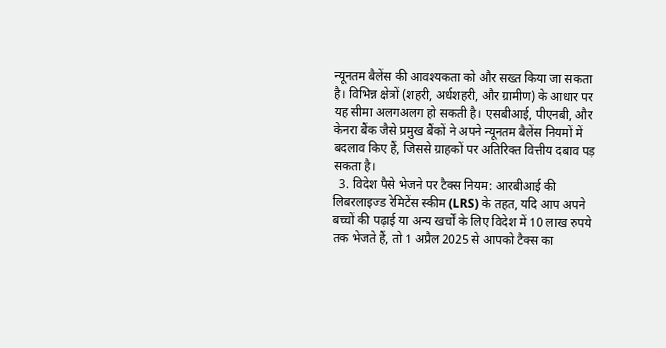न्यूनतम बैलेंस की आवश्यकता को और सख्त किया जा सकता है। विभिन्न क्षेत्रों (शहरी, अर्धशहरी, और ग्रामीण) के आधार पर यह सीमा अलगअलग हो सकती है। एसबीआई, पीएनबी, और केनरा बैंक जैसे प्रमुख बैंकों ने अपने न्यूनतम बैलेंस नियमों में बदलाव किए हैं, जिससे ग्राहकों पर अतिरिक्त वित्तीय दबाव पड़ सकता है।
  3. विदेश पैसे भेजने पर टैक्स नियम: आरबीआई की लिबरलाइज्ड रेमिटेंस स्कीम (LRS) के तहत, यदि आप अपने बच्चों की पढ़ाई या अन्य खर्चों के लिए विदेश में 10 लाख रुपये तक भेजते हैं, तो 1 अप्रैल 2025 से आपको टैक्स का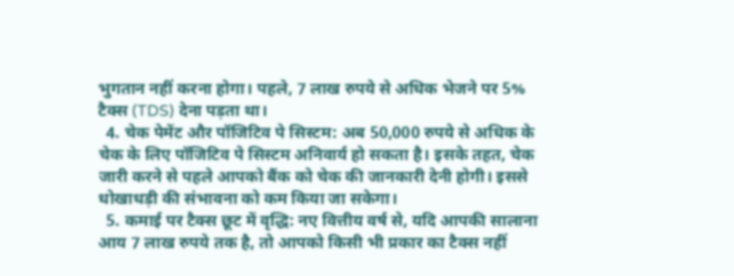भुगतान नहीं करना होगा। पहले, 7 लाख रुपये से अधिक भेजने पर 5% टैक्स (TDS) देना पड़ता था।
  4. चेक पेमेंट और पॉजिटिव पे सिस्टम: अब 50,000 रुपये से अधिक के चेक के लिए पॉजिटिव पे सिस्टम अनिवार्य हो सकता है। इसके तहत, चेक जारी करने से पहले आपको बैंक को चेक की जानकारी देनी होगी। इससे धोखाधड़ी की संभावना को कम किया जा सकेगा।
  5. कमाई पर टैक्स छूट में वृद्धि: नए वित्तीय वर्ष से, यदि आपकी सालाना आय 7 लाख रुपये तक है, तो आपको किसी भी प्रकार का टैक्स नहीं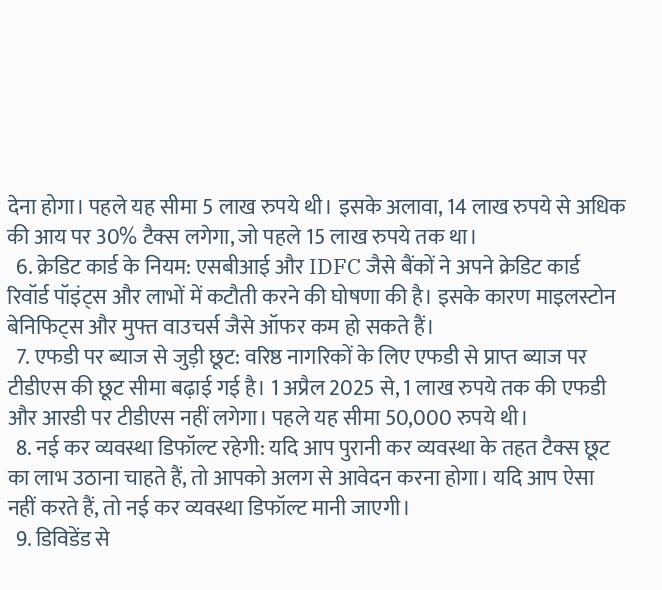देना होगा। पहले यह सीमा 5 लाख रुपये थी। इसके अलावा, 14 लाख रुपये से अधिक की आय पर 30% टैक्स लगेगा, जो पहले 15 लाख रुपये तक था।
  6. क्रेडिट कार्ड के नियम: एसबीआई और IDFC जैसे बैंकों ने अपने क्रेडिट कार्ड रिवॉर्ड पॉइंट्स और लाभों में कटौती करने की घोषणा की है। इसके कारण माइलस्टोन बेनिफिट्स और मुफ्त वाउचर्स जैसे ऑफर कम हो सकते हैं।
  7. एफडी पर ब्याज से जुड़ी छूट: वरिष्ठ नागरिकों के लिए एफडी से प्राप्त ब्याज पर टीडीएस की छूट सीमा बढ़ाई गई है। 1 अप्रैल 2025 से, 1 लाख रुपये तक की एफडी और आरडी पर टीडीएस नहीं लगेगा। पहले यह सीमा 50,000 रुपये थी।
  8. नई कर व्यवस्था डिफॉल्ट रहेगी: यदि आप पुरानी कर व्यवस्था के तहत टैक्स छूट का लाभ उठाना चाहते हैं, तो आपको अलग से आवेदन करना होगा। यदि आप ऐसा नहीं करते हैं, तो नई कर व्यवस्था डिफॉल्ट मानी जाएगी।
  9. डिविडेंड से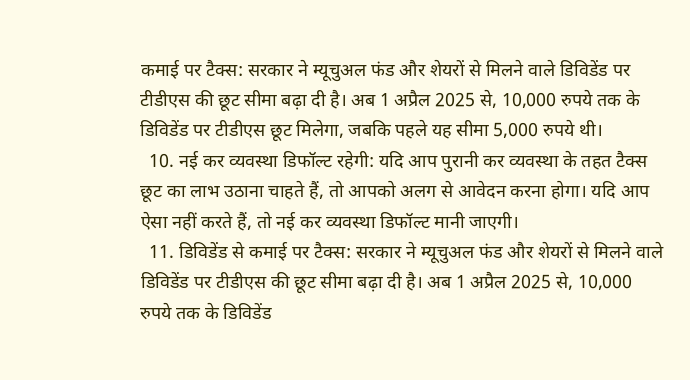कमाई पर टैक्स: सरकार ने म्यूचुअल फंड और शेयरों से मिलने वाले डिविडेंड पर टीडीएस की छूट सीमा बढ़ा दी है। अब 1 अप्रैल 2025 से, 10,000 रुपये तक के डिविडेंड पर टीडीएस छूट मिलेगा, जबकि पहले यह सीमा 5,000 रुपये थी।
  10. नई कर व्यवस्था डिफॉल्ट रहेगी: यदि आप पुरानी कर व्यवस्था के तहत टैक्स छूट का लाभ उठाना चाहते हैं, तो आपको अलग से आवेदन करना होगा। यदि आप ऐसा नहीं करते हैं, तो नई कर व्यवस्था डिफॉल्ट मानी जाएगी।
  11. डिविडेंड से कमाई पर टैक्स: सरकार ने म्यूचुअल फंड और शेयरों से मिलने वाले डिविडेंड पर टीडीएस की छूट सीमा बढ़ा दी है। अब 1 अप्रैल 2025 से, 10,000 रुपये तक के डिविडेंड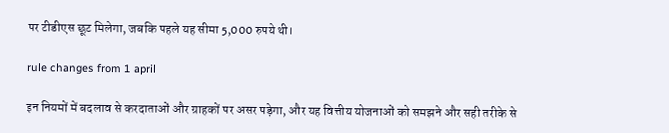पर टीडीएस छूट मिलेगा, जबकि पहले यह सीमा 5,000 रुपये थी।

rule changes from 1 april

इन नियमों में बदलाव से करदाताओं और ग्राहकों पर असर पड़ेगा, और यह वित्तीय योजनाओं को समझने और सही तरीके से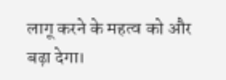लागू करने के महत्व को और बढ़ा देगा।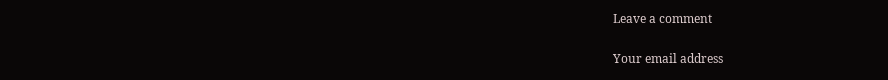Leave a comment

Your email address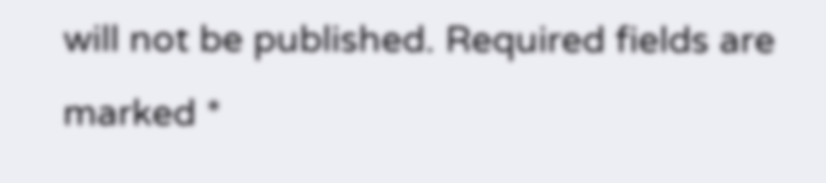will not be published. Required fields are marked *